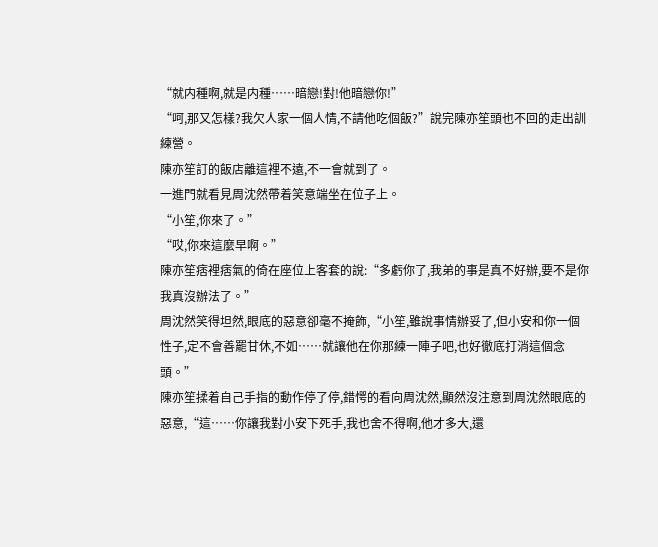“就内種啊,就是内種……暗戀!對!他暗戀你!”
“呵,那又怎樣?我欠人家一個人情,不請他吃個飯?”說完陳亦笙頭也不回的走出訓練營。
陳亦笙訂的飯店離這裡不遠,不一會就到了。
一進門就看見周沈然帶着笑意端坐在位子上。
“小笙,你來了。”
“哎,你來這麼早啊。”
陳亦笙痞裡痞氣的倚在座位上客套的說:“多虧你了,我弟的事是真不好辦,要不是你我真沒辦法了。”
周沈然笑得坦然,眼底的惡意卻毫不掩飾,“小笙,雖說事情辦妥了,但小安和你一個性子,定不會善罷甘休,不如……就讓他在你那練一陣子吧,也好徹底打消這個念頭。”
陳亦笙揉着自己手指的動作停了停,錯愕的看向周沈然,顯然沒注意到周沈然眼底的惡意,“這……你讓我對小安下死手,我也舍不得啊,他才多大,還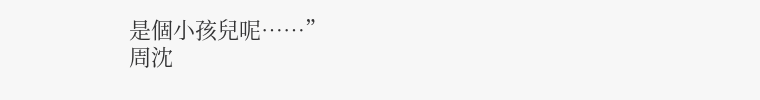是個小孩兒呢……”
周沈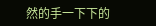然的手一下下的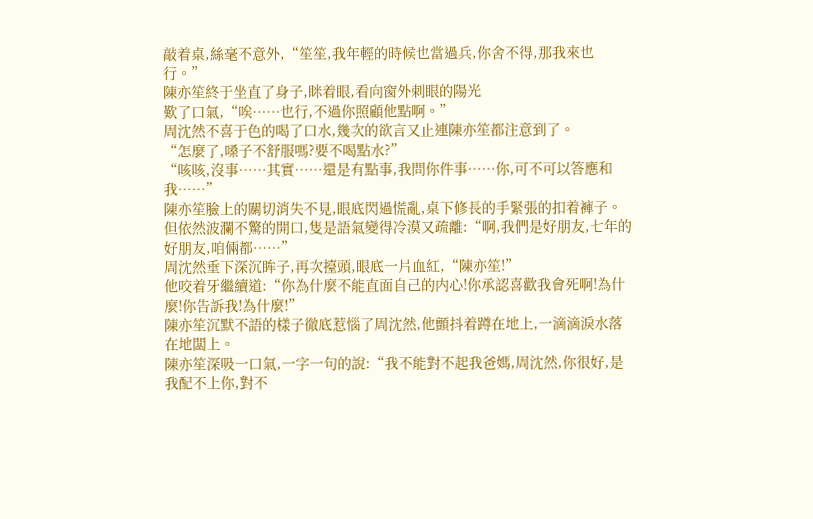敲着桌,絲毫不意外,“笙笙,我年輕的時候也當過兵,你舍不得,那我來也行。”
陳亦笙終于坐直了身子,眯着眼,看向窗外刺眼的陽光
歎了口氣,“唉……也行,不過你照顧他點啊。”
周沈然不喜于色的喝了口水,幾次的欲言又止連陳亦笙都注意到了。
“怎麼了,嗓子不舒服嗎?要不喝點水?”
“咳咳,沒事……其實……還是有點事,我問你件事……你,可不可以答應和我……”
陳亦笙臉上的關切消失不見,眼底閃過慌亂,桌下修長的手緊張的扣着褲子。
但依然波瀾不驚的開口,隻是語氣變得冷漠又疏離:“啊,我們是好朋友,七年的好朋友,咱倆都……”
周沈然垂下深沉眸子,再次擡頭,眼底一片血紅,“陳亦笙!”
他咬着牙繼續道:“你為什麼不能直面自己的内心!你承認喜歡我會死啊!為什麼!你告訴我!為什麼!”
陳亦笙沉默不語的樣子徹底惹惱了周沈然,他顫抖着蹲在地上,一滴滴淚水落在地闆上。
陳亦笙深吸一口氣,一字一句的說:“我不能對不起我爸媽,周沈然,你很好,是我配不上你,對不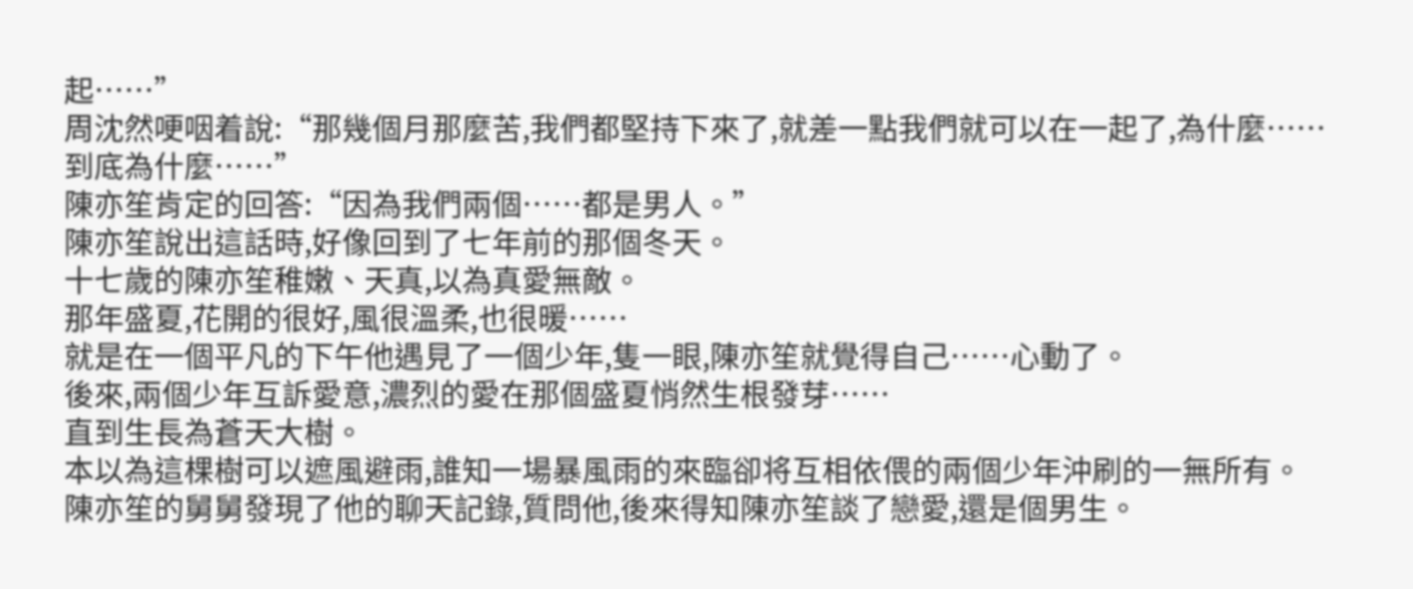起……”
周沈然哽咽着說:“那幾個月那麼苦,我們都堅持下來了,就差一點我們就可以在一起了,為什麼……到底為什麼……”
陳亦笙肯定的回答:“因為我們兩個……都是男人。”
陳亦笙說出這話時,好像回到了七年前的那個冬天。
十七歲的陳亦笙稚嫩、天真,以為真愛無敵。
那年盛夏,花開的很好,風很溫柔,也很暖……
就是在一個平凡的下午他遇見了一個少年,隻一眼,陳亦笙就覺得自己……心動了。
後來,兩個少年互訴愛意,濃烈的愛在那個盛夏悄然生根發芽……
直到生長為蒼天大樹。
本以為這棵樹可以遮風避雨,誰知一場暴風雨的來臨卻将互相依偎的兩個少年沖刷的一無所有。
陳亦笙的舅舅發現了他的聊天記錄,質問他,後來得知陳亦笙談了戀愛,還是個男生。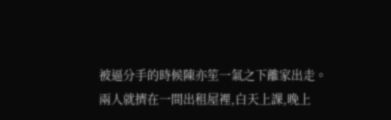被逼分手的時候陳亦笙一氣之下離家出走。
兩人就擠在一間出租屋裡,白天上課,晚上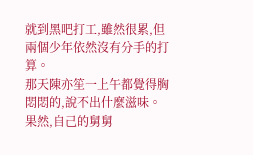就到黑吧打工,雖然很累,但兩個少年依然沒有分手的打算。
那天陳亦笙一上午都覺得胸悶悶的,說不出什麼滋味。
果然,自己的舅舅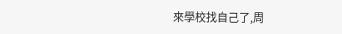來學校找自己了,周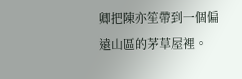卿把陳亦笙帶到一個偏遠山區的茅草屋裡。